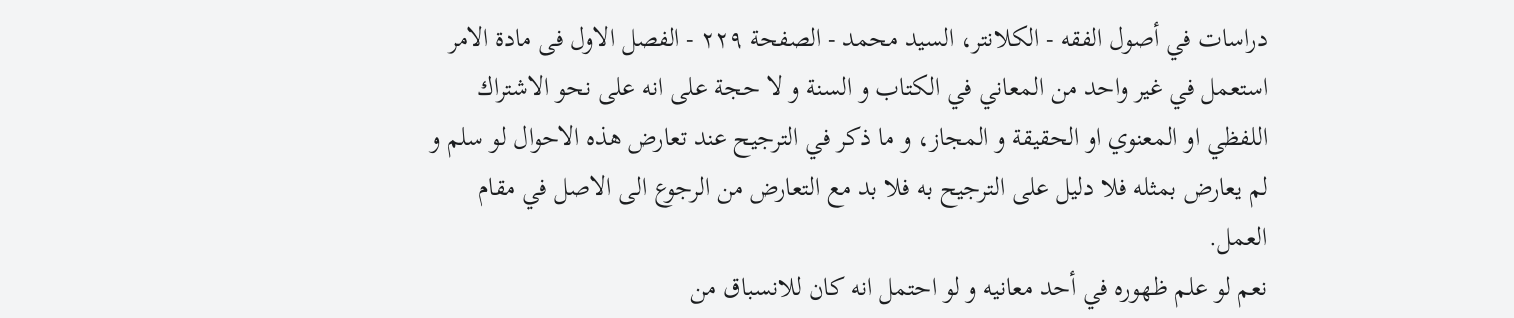دراسات في أصول الفقه - الكلانتر، السيد محمد - الصفحة ٢٢٩ - الفصل الاول فى مادة الامر
استعمل في غير واحد من المعاني في الكتاب و السنة و لا حجة على انه على نحو الاشتراك اللفظي او المعنوي او الحقيقة و المجاز، و ما ذكر في الترجيح عند تعارض هذه الاحوال لو سلم و لم يعارض بمثله فلا دليل على الترجيح به فلا بد مع التعارض من الرجوع الى الاصل في مقام العمل.
نعم لو علم ظهوره في أحد معانيه و لو احتمل انه كان للانسباق من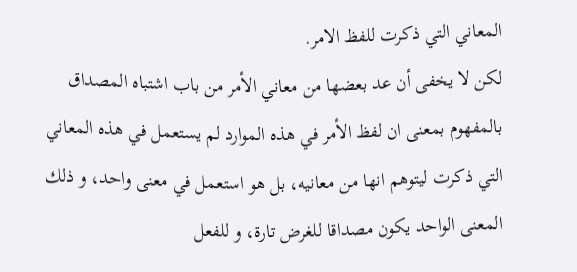المعاني التي ذكرت للفظ الامر.
لكن لا يخفى أن عد بعضها من معاني الأمر من باب اشتباه المصداق بالمفهوم بمعنى ان لفظ الأمر في هذه الموارد لم يستعمل في هذه المعاني التي ذكرت ليتوهم انها من معانيه، بل هو استعمل في معنى واحد، و ذلك المعنى الواحد يكون مصداقا للغرض تارة، و للفعل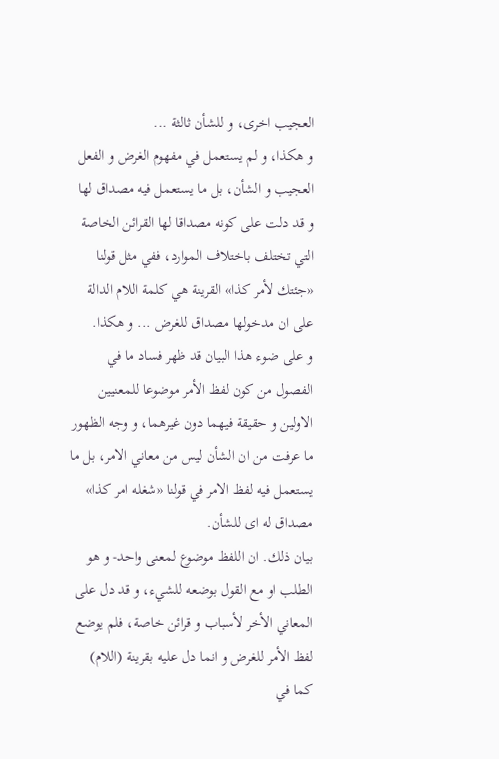العجيب اخرى، و للشأن ثالثة ...
و هكذا، و لم يستعمل في مفهوم الغرض و الفعل العجيب و الشأن، بل ما يستعمل فيه مصداق لها و قد دلت على كونه مصداقا لها القرائن الخاصة التي تختلف باختلاف الموارد، ففي مثل قولنا «جئتك لأمر كذا» القرينة هي كلمة اللام الدالة على ان مدخولها مصداق للغرض ... و هكذا.
و على ضوء هذا البيان قد ظهر فساد ما في الفصول من كون لفظ الأمر موضوعا للمعنيين الاولين و حقيقة فيهما دون غيرهما، و وجه الظهور ما عرفت من ان الشأن ليس من معاني الامر، بل ما يستعمل فيه لفظ الامر في قولنا «شغله امر كذا» مصداق له اى للشأن.
بيان ذلك. ان اللفظ موضوع لمعنى واحد- و هو الطلب او مع القول بوضعه للشيء، و قد دل على المعاني الأخر لأسباب و قرائن خاصة، فلم يوضع لفظ الأمر للغرض و انما دل عليه بقرينة (اللام) كما في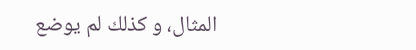المثال، و كذلك لم يوضع